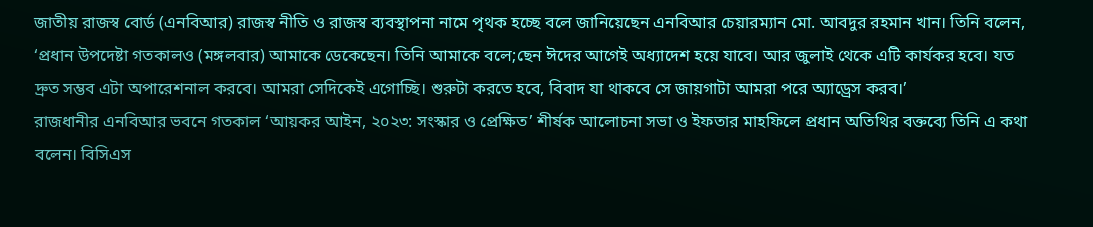জাতীয় রাজস্ব বোর্ড (এনবিআর) রাজস্ব নীতি ও রাজস্ব ব্যবস্থাপনা নামে পৃথক হচ্ছে বলে জানিয়েছেন এনবিআর চেয়ারম্যান মো. আবদুর রহমান খান। তিনি বলেন, ‘প্রধান উপদেষ্টা গতকালও (মঙ্গলবার) আমাকে ডেকেছেন। তিনি আমাকে বলে;ছেন ঈদের আগেই অধ্যাদেশ হয়ে যাবে। আর জুলাই থেকে এটি কার্যকর হবে। যত দ্রুত সম্ভব এটা অপারেশনাল করবে। আমরা সেদিকেই এগোচ্ছি। শুরুটা করতে হবে, বিবাদ যা থাকবে সে জায়গাটা আমরা পরে অ্যাড্রেস করব।’
রাজধানীর এনবিআর ভবনে গতকাল ‘আয়কর আইন, ২০২৩: সংস্কার ও প্রেক্ষিত’ শীর্ষক আলোচনা সভা ও ইফতার মাহফিলে প্রধান অতিথির বক্তব্যে তিনি এ কথা বলেন। বিসিএস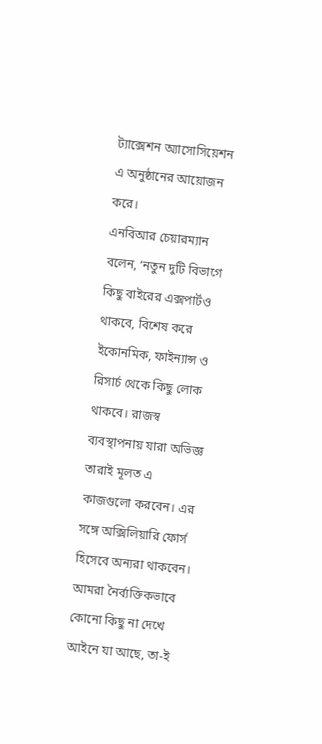ট্যাক্সেশন অ্যাসোসিয়েশন এ অনুষ্ঠানের আয়োজন করে।
এনবিআর চেয়ারম্যান বলেন, ‘নতুন দুটি বিভাগে কিছু বাইরের এক্সপার্টও থাকবে, বিশেষ করে ইকোনমিক, ফাইন্যান্স ও রিসার্চ থেকে কিছু লোক থাকবে। রাজস্ব ব্যবস্থাপনায় যারা অভিজ্ঞ তারাই মূলত এ কাজগুলো করবেন। এর সঙ্গে অক্সিলিয়ারি ফোর্স হিসেবে অন্যরা থাকবেন। আমরা নৈর্ব্যক্তিকভাবে কোনো কিছু না দেখে আইনে যা আছে, তা-ই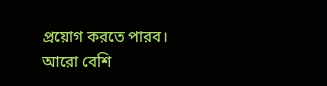প্রয়োগ করতে পারব। আরো বেশি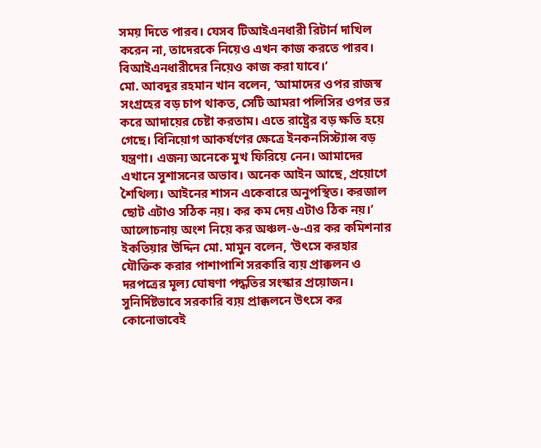সময় দিতে পারব। যেসব টিআইএনধারী রিটার্ন দাখিল করেন না, তাদেরকে নিয়েও এখন কাজ করতে পারব। বিআইএনধারীদের নিয়েও কাজ করা যাবে।’
মো. আবদুর রহমান খান বলেন, ‘আমাদের ওপর রাজস্ব সংগ্রহের বড় চাপ থাকত, সেটি আমরা পলিসির ওপর ভর করে আদায়ের চেষ্টা করতাম। এতে রাষ্ট্রের বড় ক্ষতি হয়ে গেছে। বিনিয়োগ আকর্ষণের ক্ষেত্রে ইনকনসিস্ট্যান্স বড় যন্ত্রণা। এজন্য অনেকে মুখ ফিরিয়ে নেন। আমাদের এখানে সুশাসনের অভাব। অনেক আইন আছে, প্রয়োগে শৈথিল্য। আইনের শাসন একেবারে অনুপস্থিত। করজাল ছোট এটাও সঠিক নয়। কর কম দেয় এটাও ঠিক নয়।’
আলোচনায় অংশ নিয়ে কর অঞ্চল-৬-এর কর কমিশনার ইকতিয়ার উদ্দিন মো. মামুন বলেন, ‘উৎসে করহার যৌক্তিক করার পাশাপাশি সরকারি ব্যয় প্রাক্কলন ও দরপত্রের মূল্য ঘোষণা পদ্ধতির সংস্কার প্রয়োজন। সুনির্দিষ্টভাবে সরকারি ব্যয় প্রাক্কলনে উৎসে কর কোনোভাবেই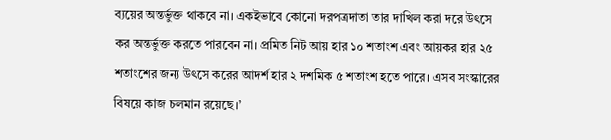ব্যয়ের অন্তর্ভুক্ত থাকবে না। একইভাবে কোনো দরপত্রদাতা তার দাখিল করা দরে উৎসে কর অন্তর্ভুক্ত করতে পারবেন না। প্রমিত নিট আয় হার ১০ শতাংশ এবং আয়কর হার ২৫ শতাংশের জন্য উৎসে করের আদর্শ হার ২ দশমিক ৫ শতাংশ হতে পারে। এসব সংস্কারের বিষয়ে কাজ চলমান রয়েছে।’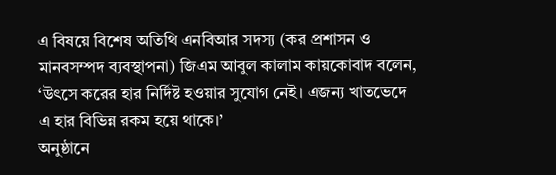এ বিষয়ে বিশেষ অতিথি এনবিআর সদস্য (কর প্রশাসন ও মানবসম্পদ ব্যবস্থাপনা) জিএম আবুল কালাম কায়কোবাদ বলেন, ‘উৎসে করের হার নির্দিষ্ট হওয়ার সুযোগ নেই। এজন্য খাতভেদে এ হার বিভিন্ন রকম হয়ে থাকে।’
অনুষ্ঠানে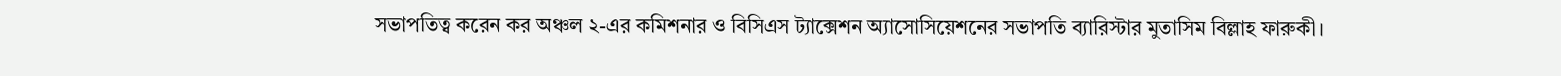সভাপতিত্ব করেন কর অঞ্চল ২-এর কমিশনার ও বিসিএস ট্যাক্সেশন অ্যাসোসিয়েশনের সভাপতি ব্যারিস্টার মুতাসিম বিল্লাহ ফারুকী।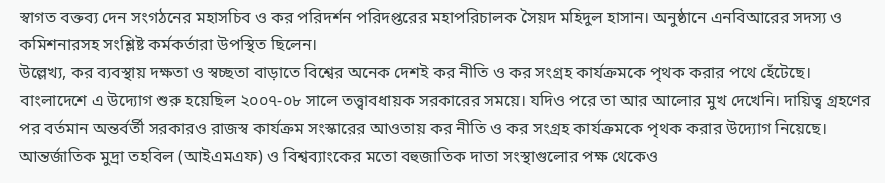স্বাগত বক্তব্য দেন সংগঠনের মহাসচিব ও কর পরিদর্শন পরিদপ্তরের মহাপরিচালক সৈয়দ মহিদুল হাসান। অনুষ্ঠানে এনবিআরের সদস্য ও কমিশনারসহ সংশ্লিষ্ট কর্মকর্তারা উপস্থিত ছিলেন।
উল্লেখ্য, কর ব্যবস্থায় দক্ষতা ও স্বচ্ছতা বাড়াতে বিশ্বের অনেক দেশই কর নীতি ও কর সংগ্রহ কার্যক্রমকে পৃথক করার পথে হেঁটেছে। বাংলাদেশে এ উদ্যোগ শুরু হয়েছিল ২০০৭-০৮ সালে তত্ত্বাবধায়ক সরকারের সময়ে। যদিও পরে তা আর আলোর মুখ দেখেনি। দায়িত্ব গ্রহণের পর বর্তমান অন্তর্বর্তী সরকারও রাজস্ব কার্যক্রম সংস্কারের আওতায় কর নীতি ও কর সংগ্রহ কার্যক্রমকে পৃথক করার উদ্যোগ নিয়েছে। আন্তর্জাতিক মুদ্রা তহবিল (আইএমএফ) ও বিশ্বব্যাংকের মতো বহুজাতিক দাতা সংস্থাগুলোর পক্ষ থেকেও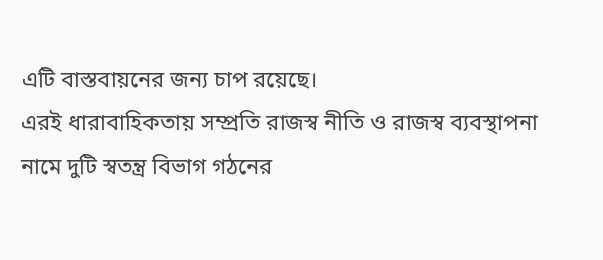এটি বাস্তবায়নের জন্য চাপ রয়েছে।
এরই ধারাবাহিকতায় সম্প্রতি রাজস্ব নীতি ও রাজস্ব ব্যবস্থাপনা নামে দুটি স্বতন্ত্র বিভাগ গঠনের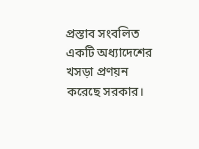প্রস্তাব সংবলিত একটি অধ্যাদেশের খসড়া প্রণয়ন করেছে সরকার।